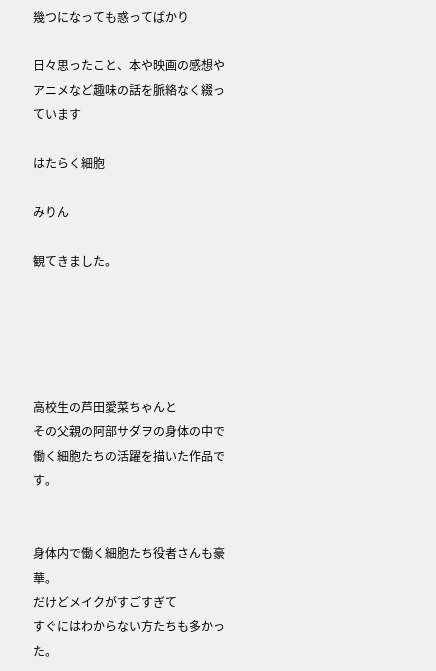幾つになっても惑ってばかり

日々思ったこと、本や映画の感想やアニメなど趣味の話を脈絡なく綴っています

はたらく細胞

みりん

観てきました。





高校生の芦田愛菜ちゃんと
その父親の阿部サダヲの身体の中で
働く細胞たちの活躍を描いた作品です。


身体内で働く細胞たち役者さんも豪華。
だけどメイクがすごすぎて
すぐにはわからない方たちも多かった。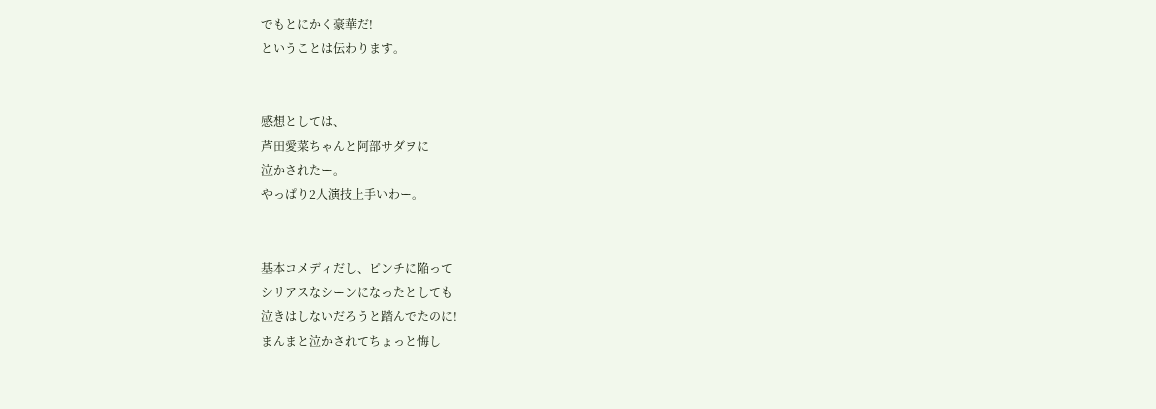でもとにかく豪華だ!
ということは伝わります。


感想としては、
芦田愛菜ちゃんと阿部サダヲに
泣かされたー。
やっぱり2人演技上手いわー。


基本コメディだし、ピンチに陥って
シリアスなシーンになったとしても
泣きはしないだろうと踏んでたのに!
まんまと泣かされてちょっと悔し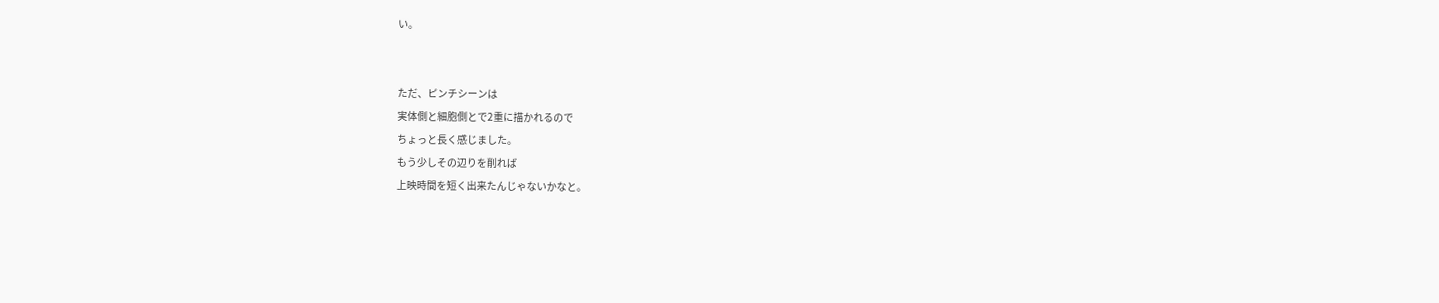い。


ただ、ピンチシーンは
実体側と細胞側とで2重に描かれるので
ちょっと長く感じました。
もう少しその辺りを削れば
上映時間を短く出来たんじゃないかなと。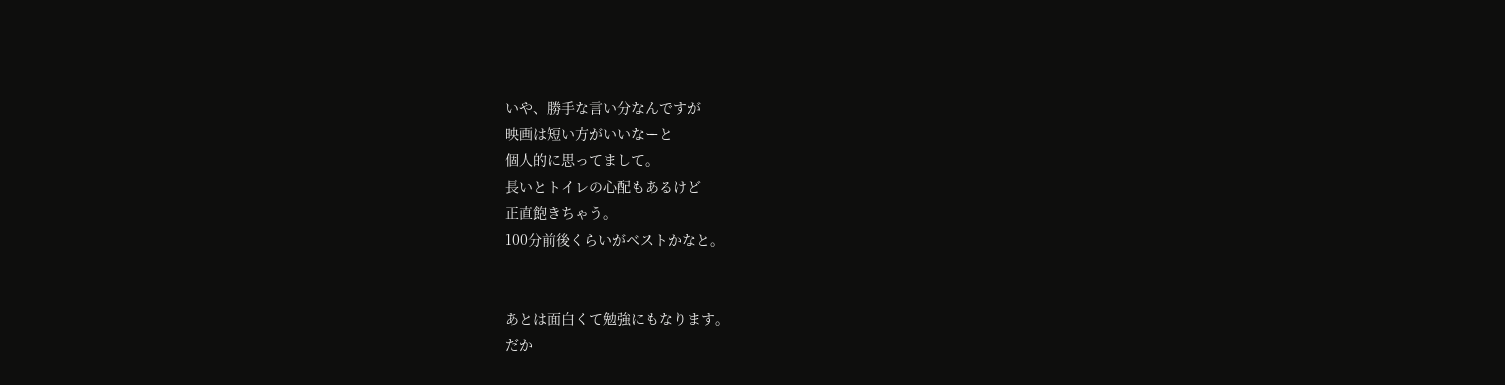いや、勝手な言い分なんですが
映画は短い方がいいなーと
個人的に思ってまして。
長いとトイレの心配もあるけど
正直飽きちゃう。
100分前後くらいがベストかなと。


あとは面白くて勉強にもなります。
だか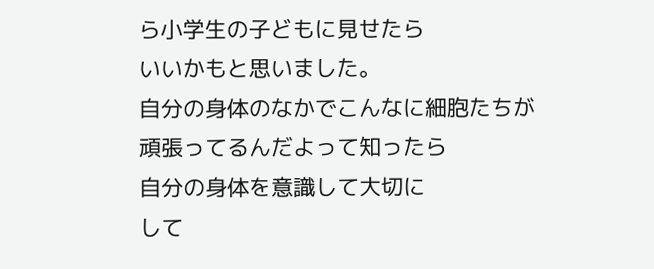ら小学生の子どもに見せたら
いいかもと思いました。
自分の身体のなかでこんなに細胞たちが
頑張ってるんだよって知ったら
自分の身体を意識して大切に
して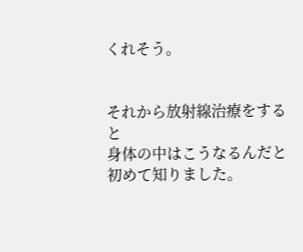くれそう。


それから放射線治療をすると
身体の中はこうなるんだと
初めて知りました。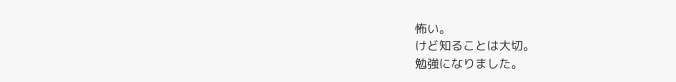怖い。
けど知ることは大切。
勉強になりました。